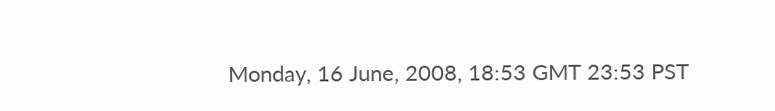Monday, 16 June, 2008, 18:53 GMT 23:53 PST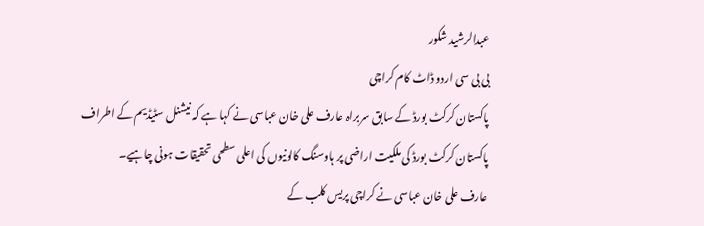عبدالرشید شکور
بی بی سی اردو ڈاٹ کام کراچی
پاکستان کرکٹ بورڈ کے سابق سربراہ عارف علی خان عباسی نے کہا ہے کہ نیشنل سٹیڈیم کے اطراف پاکستان کرکٹ بورڈ کی ملکیت اراضی پر ہاوسنگ کالونیوں کی اعلی سطحی تحقیقات ہونی چاہیے۔
عارف علی خان عباسی نے کراچی پریس کلب کے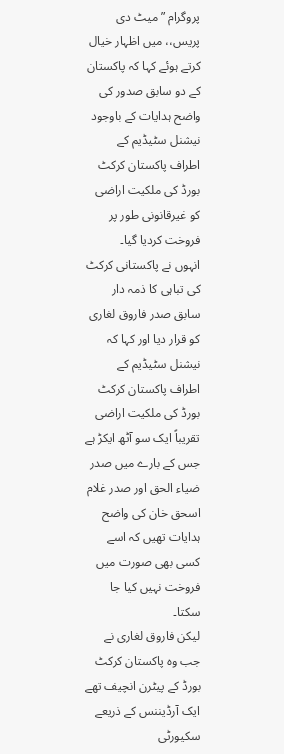پروگرام ” میٹ دی پریس،، میں اظہار خیال کرتے ہوئے کہا کہ پاکستان کے دو سابق صدور کی واضح ہدایات کے باوجود نیشنل سٹیڈیم کے اطراف پاکستان کرکٹ بورڈ کی ملکیت اراضی کو غیرقانونی طور پر فروخت کردیا گیا۔
انہوں نے پاکستانی کرکٹ کی تباہی کا ذمہ دار سابق صدر فاروق لغاری کو قرار دیا اور کہا کہ نیشنل سٹیڈیم کے اطراف پاکستان کرکٹ بورڈ کی ملکیت اراضی تقریباً ایک سو آٹھ ایکڑ ہے جس کے بارے میں صدر ضیاء الحق اور صدر غلام اسحق خان کی واضح ہدایات تھیں کہ اسے کسی بھی صورت میں فروخت نہیں کیا جا سکتا۔
لیکن فاروق لغاری نے جب وہ پاکستان کرکٹ بورڈ کے پیٹرن انچیف تھے ایک آرڈیننس کے ذریعے سکیورٹی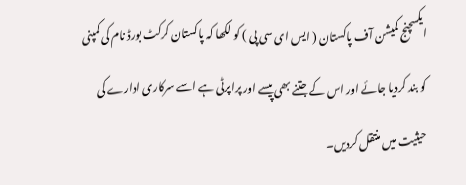ایکسچنج کمیشن آف پاکستان ( ایس ای سی پی ) کو لکھا کہ پاکستان کرکٹ بورڈ نام کی کمپنی کو بند کردیا جائے اور اس کے جتنے بھی پیسے اور پراپرٹی ہے اسے سرکاری ادارے کی حیثیت میں منتقل کردیں۔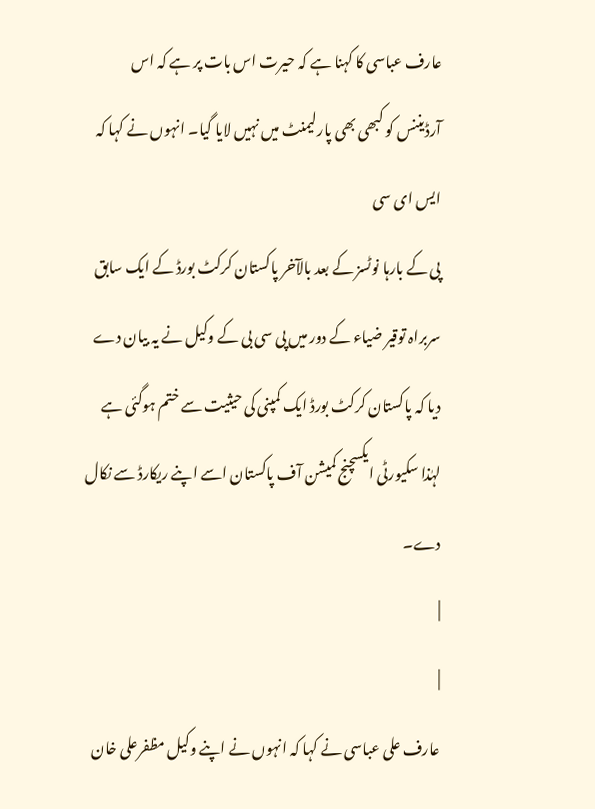عارف عباسی کا کہنا ہے کہ حیرت اس بات پر ہے کہ اس آرڈیننس کو کبھی بھی پارلیمنٹ میں نہیں لایا گیا۔ انہوں نے کہا کہ ایس ای سی
پی کے بارہا نوٹسز کے بعد بالآخر پاکستان کرکٹ بورڈ کے ایک سابق سربراہ توقیر ضیاء کے دور میں پی سی بی کے وکیل نے یہ بیان دے
دیا کہ پاکستان کرکٹ بورڈ ایک کمپنی کی حیثیت سے ختم ہوگئی ہے لہٰذا سکیورٹی ایکسچنج کمیشن آف پاکستان اسے اپنے ریکارڈ سے نکال
دے۔
|
|
عارف علی عباسی نے کہا کہ انہوں نے اپنے وکیل مظفرعلی خان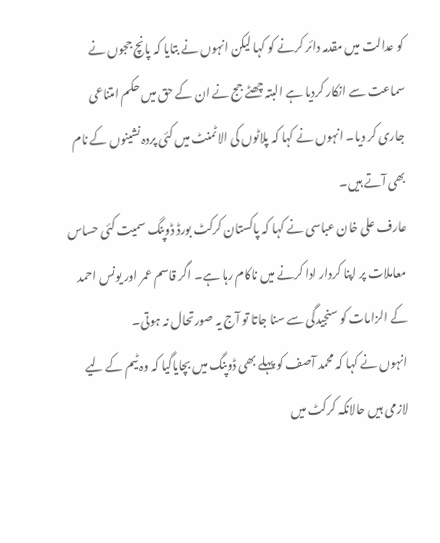کو عدالت میں مقدمہ دائر کرنے کو کہا لیکن انہوں نے بتایا کہ پانچ ججوں نے سماعت سے انکار کردیا ہے البتہ چھٹے جج نے ان کے حق میں حکم امتناعی جاری کر دیا۔ انہوں نے کہا کہ پلاٹوں کی الاٹمنٹ میں کئی پردہ نشینوں کے نام بھی آتے ہیں۔
عارف علی خان عباسی نے کہا کہ پاکستان کرکٹ بورڈ ڈوپنگ سمیت کئی حساس معاملات پر اپنا کردار ادا کرنے میں ناکام رہا ہے۔ اگر قاسم عمر اور یونس احمد کے الزامات کو سنجیدگی سے سنا جاتا تو آج یہ صورتحال نہ ہوتی۔
انہوں نے کہا کہ محمد آصف کو پہلے بھی ڈوپنگ میں بچایاگیا کہ وہ ٹیم کے لیے لازمی ہیں حالانکہ کرکٹ میں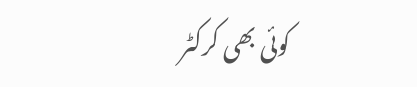کوئی بھی کرکٹر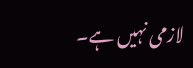لازمی نہیں ہے۔